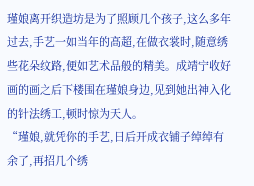瑾娘离开织造坊是为了照顾几个孩子,这么多年过去,手艺一如当年的高超,在做衣裳时,随意绣些花朵纹路,便如艺术品般的精美。成靖宁收好画的画之后下楼围在瑾娘身边,见到她出神入化的针法绣工,顿时惊为天人。
“瑾娘,就凭你的手艺,日后开成衣铺子绰绰有余了,再招几个绣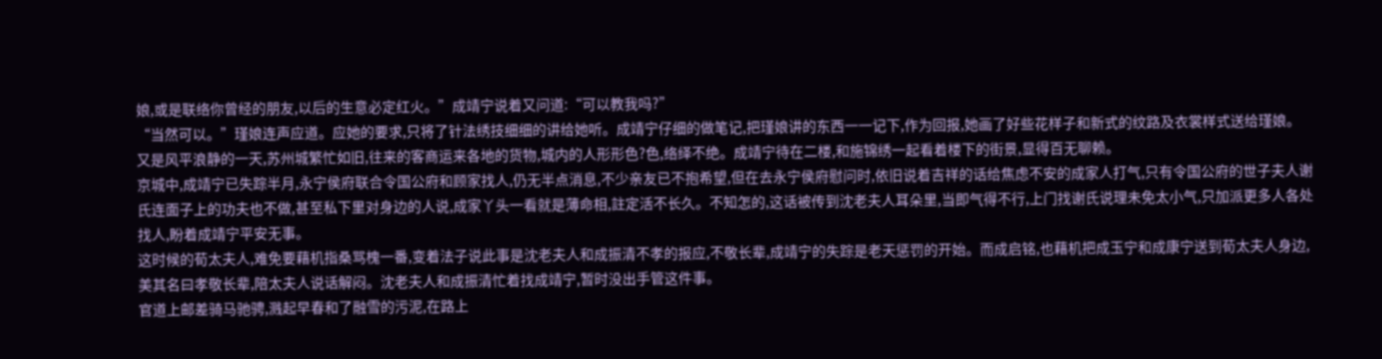娘,或是联络你曾经的朋友,以后的生意必定红火。”成靖宁说着又问道:“可以教我吗?”
“当然可以。”瑾娘连声应道。应她的要求,只将了针法绣技细细的讲给她听。成靖宁仔细的做笔记,把瑾娘讲的东西一一记下,作为回报,她画了好些花样子和新式的纹路及衣裳样式送给瑾娘。
又是风平浪静的一天,苏州城繁忙如旧,往来的客商运来各地的货物,城内的人形形色?色,络绎不绝。成靖宁待在二楼,和施锦绣一起看着楼下的街景,显得百无聊赖。
京城中,成靖宁已失踪半月,永宁侯府联合令国公府和顾家找人,仍无半点消息,不少亲友已不抱希望,但在去永宁侯府慰问时,依旧说着吉祥的话给焦虑不安的成家人打气,只有令国公府的世子夫人谢氏连面子上的功夫也不做,甚至私下里对身边的人说,成家丫头一看就是薄命相,註定活不长久。不知怎的,这话被传到沈老夫人耳朵里,当即气得不行,上门找谢氏说理未免太小气,只加派更多人各处找人,盼着成靖宁平安无事。
这时候的荀太夫人,难免要藉机指桑骂槐一番,变着法子说此事是沈老夫人和成振清不孝的报应,不敬长辈,成靖宁的失踪是老天惩罚的开始。而成启铭,也藉机把成玉宁和成康宁送到荀太夫人身边,美其名曰孝敬长辈,陪太夫人说话解闷。沈老夫人和成振清忙着找成靖宁,暂时没出手管这件事。
官道上邮差骑马驰骋,溅起早春和了融雪的污泥,在路上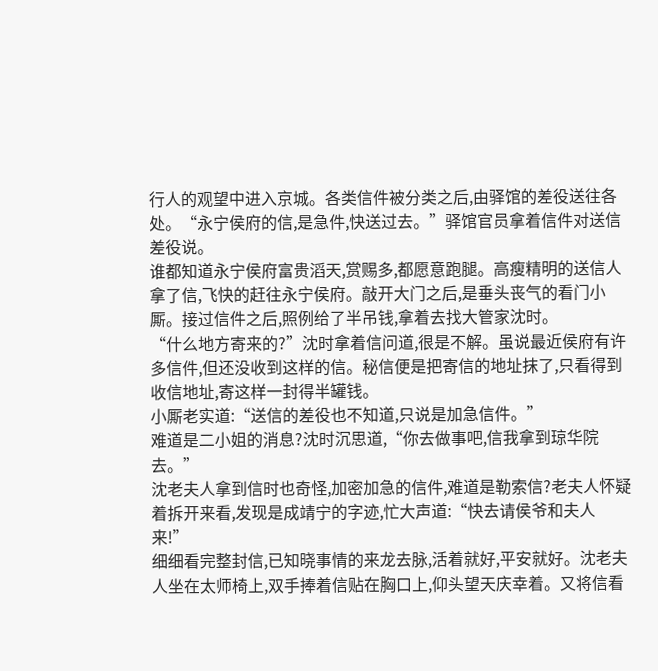行人的观望中进入京城。各类信件被分类之后,由驿馆的差役送往各处。“永宁侯府的信,是急件,快送过去。”驿馆官员拿着信件对送信差役说。
谁都知道永宁侯府富贵滔天,赏赐多,都愿意跑腿。高瘦精明的送信人拿了信,飞快的赶往永宁侯府。敲开大门之后,是垂头丧气的看门小厮。接过信件之后,照例给了半吊钱,拿着去找大管家沈时。
“什么地方寄来的?”沈时拿着信问道,很是不解。虽说最近侯府有许多信件,但还没收到这样的信。秘信便是把寄信的地址抹了,只看得到收信地址,寄这样一封得半罐钱。
小厮老实道:“送信的差役也不知道,只说是加急信件。”
难道是二小姐的消息?沈时沉思道,“你去做事吧,信我拿到琼华院去。”
沈老夫人拿到信时也奇怪,加密加急的信件,难道是勒索信?老夫人怀疑着拆开来看,发现是成靖宁的字迹,忙大声道:“快去请侯爷和夫人来!”
细细看完整封信,已知晓事情的来龙去脉,活着就好,平安就好。沈老夫人坐在太师椅上,双手捧着信贴在胸口上,仰头望天庆幸着。又将信看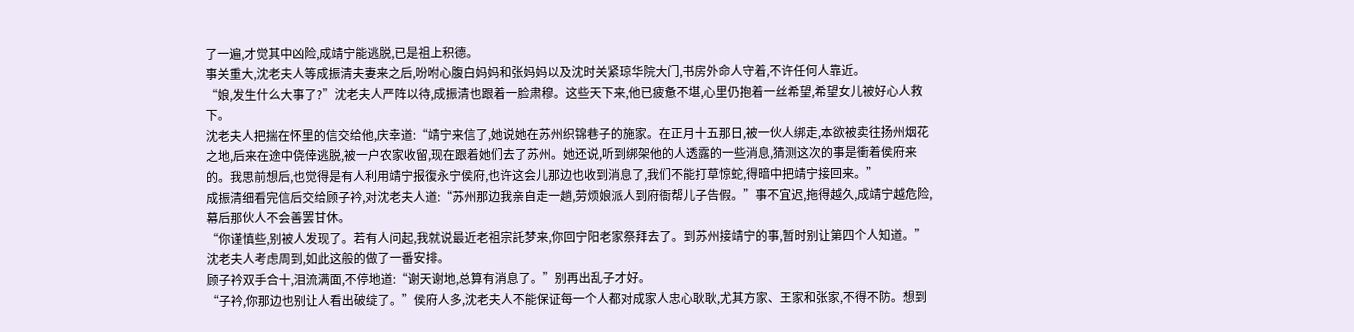了一遍,才觉其中凶险,成靖宁能逃脱,已是祖上积德。
事关重大,沈老夫人等成振清夫妻来之后,吩咐心腹白妈妈和张妈妈以及沈时关紧琼华院大门,书房外命人守着,不许任何人靠近。
“娘,发生什么大事了?”沈老夫人严阵以待,成振清也跟着一脸肃穆。这些天下来,他已疲惫不堪,心里仍抱着一丝希望,希望女儿被好心人救下。
沈老夫人把揣在怀里的信交给他,庆幸道:“靖宁来信了,她说她在苏州织锦巷子的施家。在正月十五那日,被一伙人绑走,本欲被卖往扬州烟花之地,后来在途中侥倖逃脱,被一户农家收留,现在跟着她们去了苏州。她还说,听到绑架他的人透露的一些消息,猜测这次的事是衝着侯府来的。我思前想后,也觉得是有人利用靖宁报復永宁侯府,也许这会儿那边也收到消息了,我们不能打草惊蛇,得暗中把靖宁接回来。”
成振清细看完信后交给顾子衿,对沈老夫人道:“苏州那边我亲自走一趟,劳烦娘派人到府衙帮儿子告假。”事不宜迟,拖得越久,成靖宁越危险,幕后那伙人不会善罢甘休。
“你谨慎些,别被人发现了。若有人问起,我就说最近老祖宗託梦来,你回宁阳老家祭拜去了。到苏州接靖宁的事,暂时别让第四个人知道。”沈老夫人考虑周到,如此这般的做了一番安排。
顾子衿双手合十,泪流满面,不停地道:“谢天谢地,总算有消息了。”别再出乱子才好。
“子衿,你那边也别让人看出破绽了。”侯府人多,沈老夫人不能保证每一个人都对成家人忠心耿耿,尤其方家、王家和张家,不得不防。想到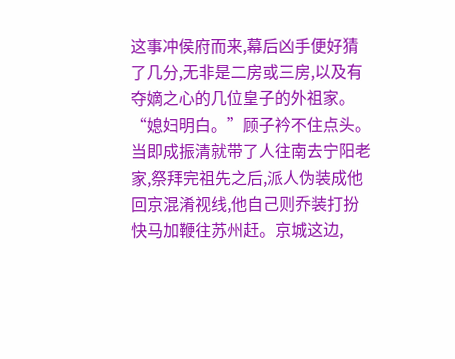这事冲侯府而来,幕后凶手便好猜了几分,无非是二房或三房,以及有夺嫡之心的几位皇子的外祖家。
“媳妇明白。”顾子衿不住点头。
当即成振清就带了人往南去宁阳老家,祭拜完祖先之后,派人伪装成他回京混淆视线,他自己则乔装打扮快马加鞭往苏州赶。京城这边,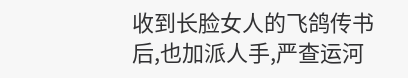收到长脸女人的飞鸽传书后,也加派人手,严查运河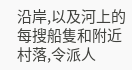沿岸,以及河上的每搜船隻和附近村落,令派人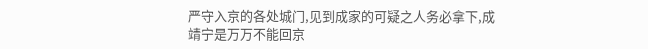严守入京的各处城门,见到成家的可疑之人务必拿下,成靖宁是万万不能回京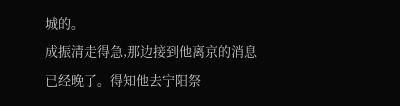城的。
成振清走得急,那边接到他离京的消息已经晚了。得知他去宁阳祭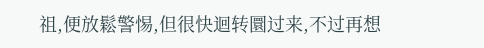祖,便放鬆警惕,但很快迴转圜过来,不过再想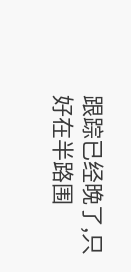跟踪已经晚了,只好在半路围